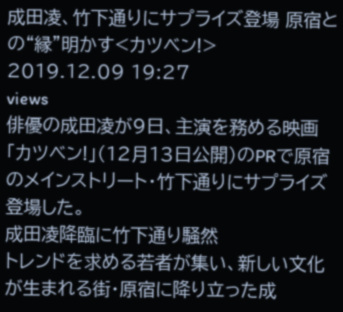成田凌、竹下通りにサプライズ登場 原宿との“縁”明かす<カツベン!>
2019.12.09 19:27
views
俳優の成田凌が9日、主演を務める映画「カツベン!」(12月13日公開)のPRで原宿のメインストリート・竹下通りにサプライズ登場した。
成田凌降臨に竹下通り騒然
トレンドを求める若者が集い、新しい文化が生まれる街・原宿に降り立った成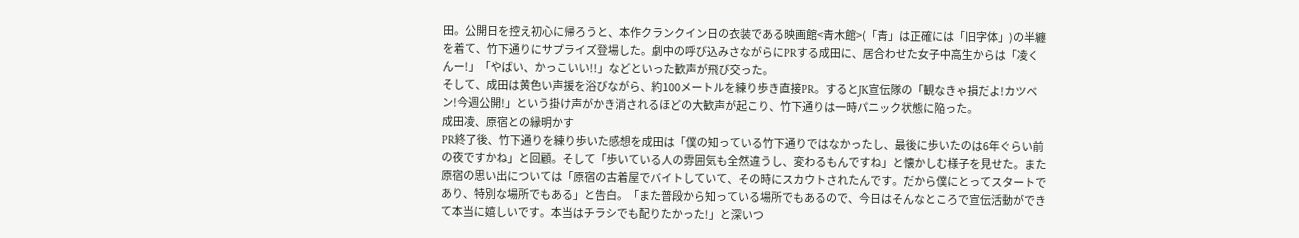田。公開日を控え初心に帰ろうと、本作クランクイン日の衣装である映画館<青木館>(「青」は正確には「旧字体」)の半纏を着て、竹下通りにサプライズ登場した。劇中の呼び込みさながらにPRする成田に、居合わせた女子中高生からは「凌くんー!」「やばい、かっこいい!!」などといった歓声が飛び交った。
そして、成田は黄色い声援を浴びながら、約100メートルを練り歩き直接PR。するとJK宣伝隊の「観なきゃ損だよ!カツベン!今週公開!」という掛け声がかき消されるほどの大歓声が起こり、竹下通りは一時パニック状態に陥った。
成田凌、原宿との縁明かす
PR終了後、竹下通りを練り歩いた感想を成田は「僕の知っている竹下通りではなかったし、最後に歩いたのは6年ぐらい前の夜ですかね」と回顧。そして「歩いている人の雰囲気も全然違うし、変わるもんですね」と懐かしむ様子を見せた。また原宿の思い出については「原宿の古着屋でバイトしていて、その時にスカウトされたんです。だから僕にとってスタートであり、特別な場所でもある」と告白。「また普段から知っている場所でもあるので、今日はそんなところで宣伝活動ができて本当に嬉しいです。本当はチラシでも配りたかった!」と深いつ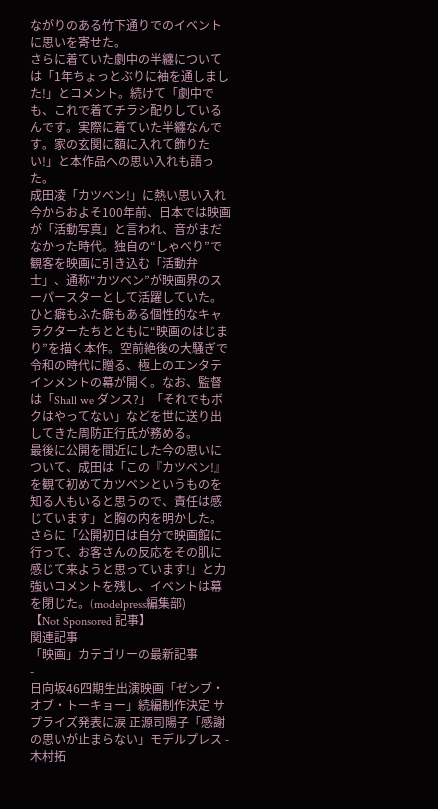ながりのある竹下通りでのイベントに思いを寄せた。
さらに着ていた劇中の半纏については「1年ちょっとぶりに袖を通しました!」とコメント。続けて「劇中でも、これで着てチラシ配りしているんです。実際に着ていた半纏なんです。家の玄関に額に入れて飾りたい!」と本作品への思い入れも語った。
成田凌「カツベン!」に熱い思い入れ
今からおよそ100年前、日本では映画が「活動写真」と言われ、音がまだなかった時代。独自の“しゃべり”で観客を映画に引き込む「活動弁士」、通称“カツベン”が映画界のスーパースターとして活躍していた。ひと癖もふた癖もある個性的なキャラクターたちとともに“映画のはじまり”を描く本作。空前絶後の大騒ぎで令和の時代に贈る、極上のエンタテインメントの幕が開く。なお、監督は「Shall we ダンス?」「それでもボクはやってない」などを世に送り出してきた周防正行氏が務める。
最後に公開を間近にした今の思いについて、成田は「この『カツベン!』を観て初めてカツベンというものを知る人もいると思うので、責任は感じています」と胸の内を明かした。
さらに「公開初日は自分で映画館に行って、お客さんの反応をその肌に感じて来ようと思っています!」と力強いコメントを残し、イベントは幕を閉じた。(modelpress編集部)
【Not Sponsored 記事】
関連記事
「映画」カテゴリーの最新記事
-
日向坂46四期生出演映画「ゼンブ・オブ・トーキョー」続編制作決定 サプライズ発表に涙 正源司陽子「感謝の思いが止まらない」モデルプレス -
木村拓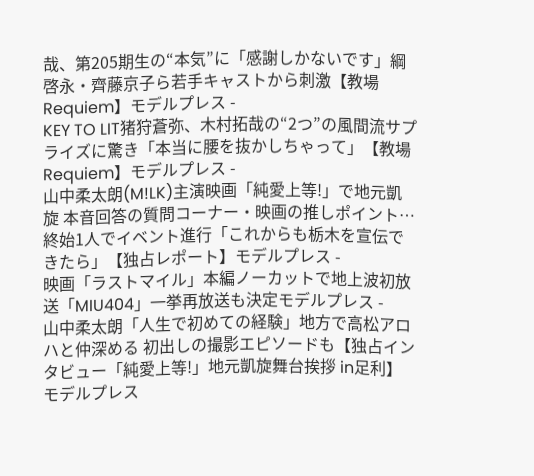哉、第205期生の“本気”に「感謝しかないです」綱啓永・齊藤京子ら若手キャストから刺激【教場 Requiem】モデルプレス -
KEY TO LIT猪狩蒼弥、木村拓哉の“2つ”の風間流サプライズに驚き「本当に腰を抜かしちゃって」【教場 Requiem】モデルプレス -
山中柔太朗(M!LK)主演映画「純愛上等!」で地元凱旋 本音回答の質問コーナー・映画の推しポイント…終始1人でイベント進行「これからも栃木を宣伝できたら」【独占レポート】モデルプレス -
映画「ラストマイル」本編ノーカットで地上波初放送「MIU404」一挙再放送も決定モデルプレス -
山中柔太朗「人生で初めての経験」地方で高松アロハと仲深める 初出しの撮影エピソードも【独占インタビュー「純愛上等!」地元凱旋舞台挨拶 in足利】モデルプレス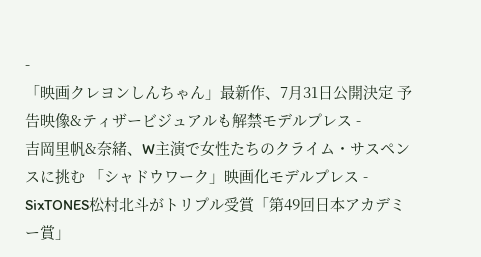-
「映画クレヨンしんちゃん」最新作、7月31日公開決定 予告映像&ティザービジュアルも解禁モデルプレス -
吉岡里帆&奈緒、W主演で女性たちのクライム・サスペンスに挑む 「シャドウワーク」映画化モデルプレス -
SixTONES松村北斗がトリプル受賞「第49回日本アカデミー賞」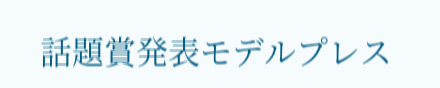話題賞発表モデルプレス